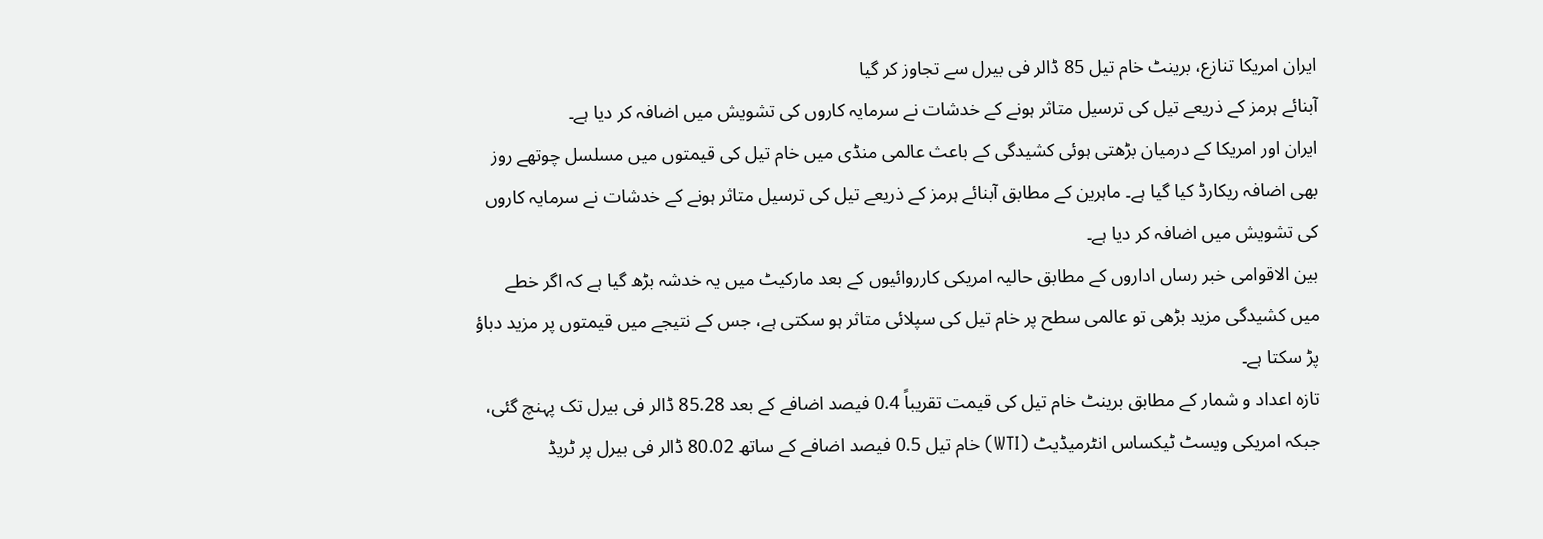ایران امریکا تنازع، برینٹ خام تیل 85 ڈالر فی بیرل سے تجاوز کر گیا
آبنائے ہرمز کے ذریعے تیل کی ترسیل متاثر ہونے کے خدشات نے سرمایہ کاروں کی تشویش میں اضافہ کر دیا ہے۔
ایران اور امریکا کے درمیان بڑھتی ہوئی کشیدگی کے باعث عالمی منڈی میں خام تیل کی قیمتوں میں مسلسل چوتھے روز بھی اضافہ ریکارڈ کیا گیا ہے۔ ماہرین کے مطابق آبنائے ہرمز کے ذریعے تیل کی ترسیل متاثر ہونے کے خدشات نے سرمایہ کاروں کی تشویش میں اضافہ کر دیا ہے۔
بین الاقوامی خبر رساں اداروں کے مطابق حالیہ امریکی کارروائیوں کے بعد مارکیٹ میں یہ خدشہ بڑھ گیا ہے کہ اگر خطے میں کشیدگی مزید بڑھی تو عالمی سطح پر خام تیل کی سپلائی متاثر ہو سکتی ہے، جس کے نتیجے میں قیمتوں پر مزید دباؤ پڑ سکتا ہے۔
تازہ اعداد و شمار کے مطابق برینٹ خام تیل کی قیمت تقریباً 0.4 فیصد اضافے کے بعد 85.28 ڈالر فی بیرل تک پہنچ گئی، جبکہ امریکی ویسٹ ٹیکساس انٹرمیڈیٹ (WTI) خام تیل 0.5 فیصد اضافے کے ساتھ 80.02 ڈالر فی بیرل پر ٹریڈ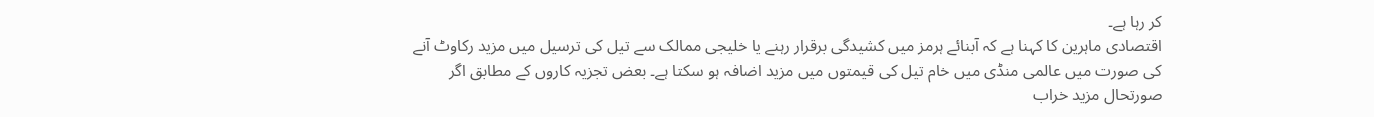کر رہا ہے۔
اقتصادی ماہرین کا کہنا ہے کہ آبنائے ہرمز میں کشیدگی برقرار رہنے یا خلیجی ممالک سے تیل کی ترسیل میں مزید رکاوٹ آنے کی صورت میں عالمی منڈی میں خام تیل کی قیمتوں میں مزید اضافہ ہو سکتا ہے۔ بعض تجزیہ کاروں کے مطابق اگر صورتحال مزید خراب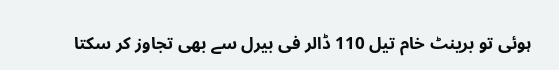ہوئی تو برینٹ خام تیل 110 ڈالر فی بیرل سے بھی تجاوز کر سکتا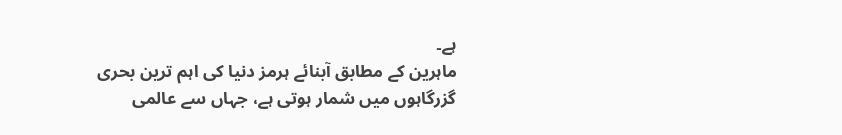ہے۔
ماہرین کے مطابق آبنائے ہرمز دنیا کی اہم ترین بحری گزرگاہوں میں شمار ہوتی ہے، جہاں سے عالمی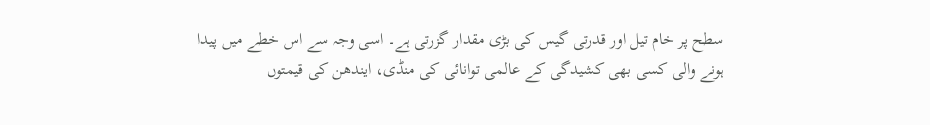سطح پر خام تیل اور قدرتی گیس کی بڑی مقدار گزرتی ہے۔ اسی وجہ سے اس خطے میں پیدا ہونے والی کسی بھی کشیدگی کے عالمی توانائی کی منڈی، ایندھن کی قیمتوں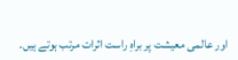اور عالمی معیشت پر براہِ راست اثرات مرتب ہوتے ہیں۔